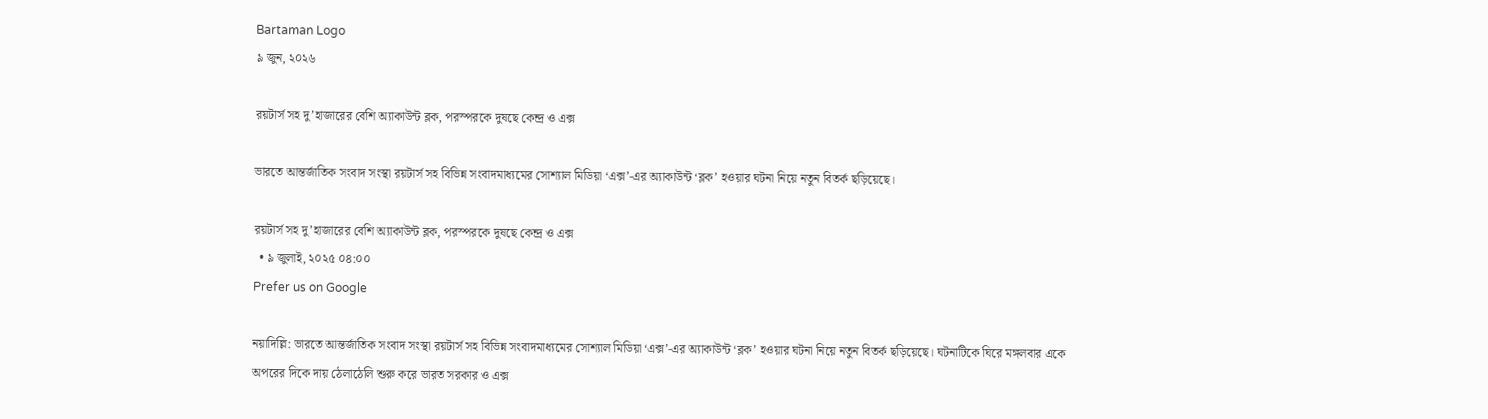Bartaman Logo
৯ জুন, ২০২৬

রয়টার্স সহ দু’হাজারের বেশি অ্যাকাউন্ট ব্লক, পরস্পরকে দুষছে কেন্দ্র ও এক্স

ভারতে আন্তর্জাতিক সংবাদ সংস্থা রয়টার্স সহ বিভিন্ন সংবাদমাধ্যমের সোশ্যাল মিডিয়া ‘এক্স’-এর অ্যাকাউন্ট ‘ব্লক’ হওয়ার ঘটনা নিয়ে নতুন বিতর্ক ছড়িয়েছে।

রয়টার্স সহ দু’হাজারের বেশি অ্যাকাউন্ট ব্লক, পরস্পরকে দুষছে কেন্দ্র ও এক্স
  • ৯ জুলাই, ২০২৫ ০৪:০০
Prefer us on Google

নয়াদিল্লি: ভারতে আন্তর্জাতিক সংবাদ সংস্থা রয়টার্স সহ বিভিন্ন সংবাদমাধ্যমের সোশ্যাল মিডিয়া ‘এক্স’-এর অ্যাকাউন্ট ‘ব্লক’ হওয়ার ঘটনা নিয়ে নতুন বিতর্ক ছড়িয়েছে। ঘটনাটিকে ঘিরে মঙ্গলবার একে অপরের দিকে দায় ঠেলাঠেলি শুরু করে ভারত সরকার ও এক্স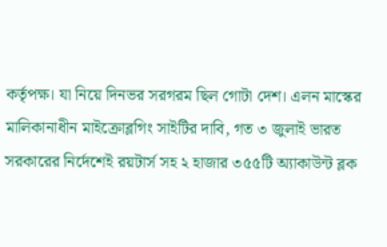কর্তৃপক্ষ। যা নিয়ে দিনভর সরগরম ছিল গোটা দেশ। এলন মাস্কের মালিকানাধীন মাইক্রোব্লগিং সাইটির দাবি, গত ৩ জুলাই ভারত সরকারের নির্দেশেই রয়টার্স সহ ২ হাজার ৩৫৫টি অ্যাকাউন্ট ব্লক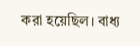করা হয়েছিল। বাধ্য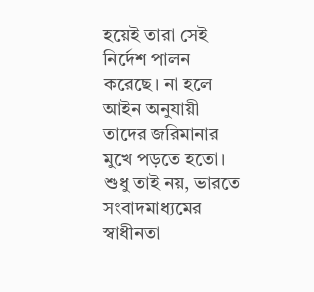হয়েই তারা সেই নির্দেশ পালন করেছে। না হলে আইন অনুযায়ী তাদের জরিমানার মুখে পড়তে হতো। শুধু তাই নয়, ভারতে সংবাদমাধ্যমের স্বাধীনতা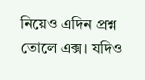নিয়েও এদিন প্রশ্ন তোলে এক্স। যদিও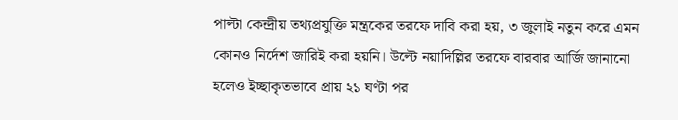পাল্টা কেন্দ্রীয় তথ্যপ্রযুক্তি মন্ত্রকের তরফে দাবি করা হয়, ৩ জুলাই নতুন করে এমন কোনও নির্দেশ জারিই করা হয়নি। উল্টে নয়াদিল্লির তরফে বারবার আর্জি জানানো হলেও ইচ্ছাকৃতভাবে প্রায় ২১ ঘণ্টা পর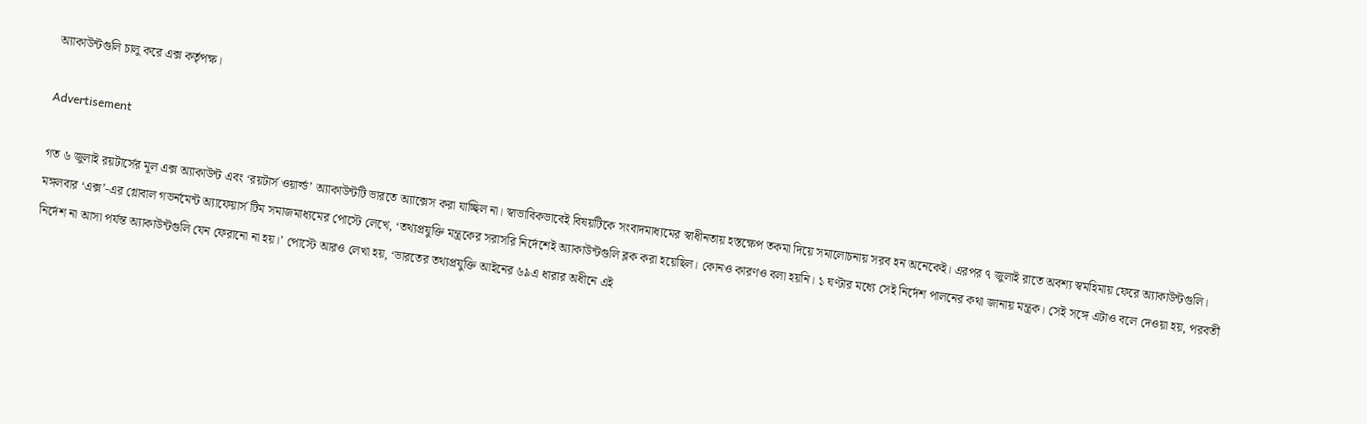অ্যাকাউন্টগুলি চালু করে এক্স কর্তৃপক্ষ।

Advertisement

গত ৬ জুলাই রয়টার্সের মূল এক্স অ্যাকাউন্ট এবং ‘রয়টার্স ওয়ার্ল্ড’ অ্যাকাউন্টটি ভারতে অ্যাক্সেস করা যাচ্ছিল না। স্বাভাবিকভাবেই বিষয়টিকে সংবাদমাধ্যমের স্বাধীনতায় হস্তক্ষেপ তকমা দিয়ে সমালোচনায় সরব হন অনেকেই। এরপর ৭ জুলাই রাতে অবশ্য স্বমহিমায় ফেরে অ্যাকাউন্টগুলি। মঙ্গলবার ‘এক্স’-এর গ্লোবাল গভর্নমেন্ট অ্যাফেয়ার্স টিম সমাজমাধ্যমের পোস্টে লেখে, ‘তথ্যপ্রযুক্তি মন্ত্রকের সরাসরি নির্দেশেই অ্যাকাউন্টগুলি ব্লক করা হয়েছিল। কোনও কারণও বলা হয়নি। ১ ঘণ্টার মধ্যে সেই নির্দেশ পালনের কথা জানায় মন্ত্রক। সেই সঙ্গে এটাও বলে দেওয়া হয়, পরবর্তী নির্দেশ না আসা পর্যন্ত অ্যাকাউন্টগুলি যেন ফেরানো না হয়।’ পোস্টে আরও লেখা হয়, ‘ভারতের তথ্যপ্রযুক্তি আইনের ৬৯এ ধারার অধীনে এই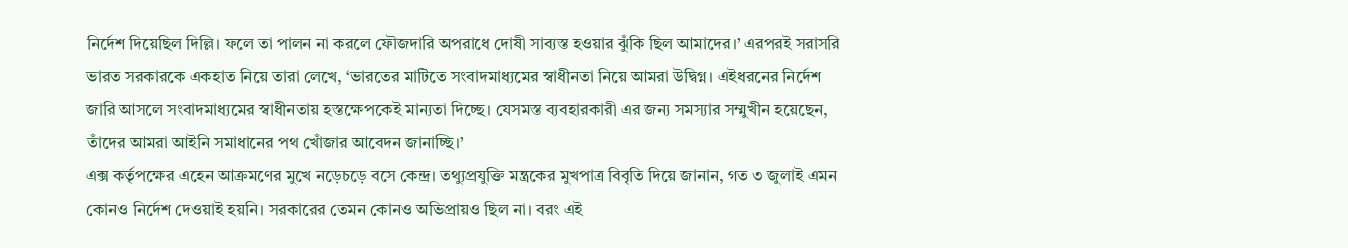নির্দেশ দিয়েছিল দিল্লি। ফলে তা পালন না করলে ফৌজদারি অপরাধে দোষী সাব্যস্ত হওয়ার ঝুঁকি ছিল আমাদের।’ এরপরই সরাসরি ভারত সরকারকে একহাত নিয়ে তারা লেখে, ‘ভারতের মাটিতে সংবাদমাধ্যমের স্বাধীনতা নিয়ে আমরা উদ্বিগ্ন। এইধরনের নির্দেশ জারি আসলে সংবাদমাধ্যমের স্বাধীনতায় হস্তক্ষেপকেই মান্যতা দিচ্ছে। যেসমস্ত ব্যবহারকারী এর জন্য সমস্যার সম্মুখীন হয়েছেন, তাঁদের আমরা আইনি সমাধানের পথ খোঁজার আবেদন জানাচ্ছি।’
এক্স কর্তৃপক্ষের এহেন আক্রমণের মুখে নড়েচড়ে বসে কেন্দ্র। তথ্যুপ্রযুক্তি মন্ত্রকের মুখপাত্র বিবৃতি দিয়ে জানান, গত ৩ জুলাই এমন কোনও নির্দেশ দেওয়াই হয়নি। সরকারের তেমন কোনও অভিপ্রায়ও ছিল না। বরং এই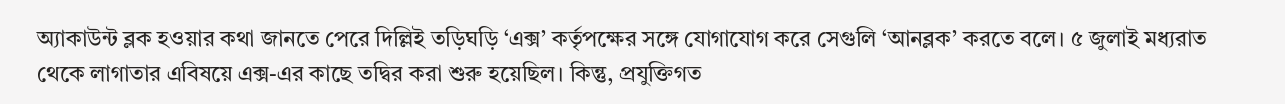অ্যাকাউন্ট ব্লক হওয়ার কথা জানতে পেরে দিল্লিই তড়িঘড়ি ‘এক্স’ কর্তৃপক্ষের সঙ্গে যোগাযোগ করে সেগুলি ‘আনব্লক’ করতে বলে। ৫ জুলাই মধ্যরাত থেকে লাগাতার এবিষয়ে এক্স-এর কাছে তদ্বির করা শুরু হয়েছিল। কিন্তু, প্রযুক্তিগত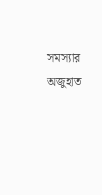সমস্যার অজুহাত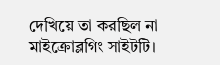দেখিয়ে তা করছিল না মাইক্রোব্লগিং সাইটটি।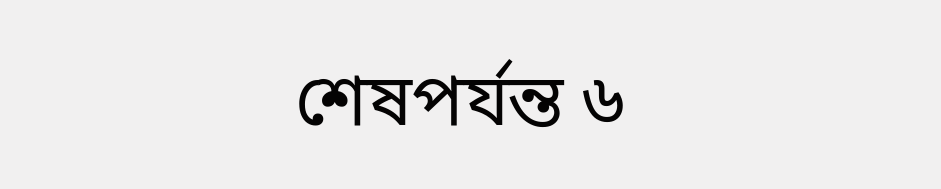শেষপর্যন্ত ৬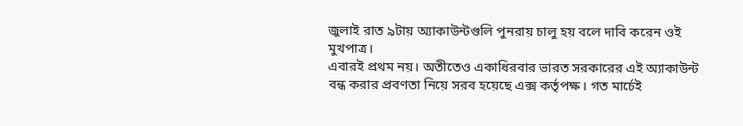জুলাই রাত ৯টায় অ্যাকাউন্টগুলি পুনরায় চালু হয় বলে দাবি করেন ওই মুখপাত্র।
এবারই প্রথম নয়। অতীতেও একাধিরবার ভারত সরকারের এই অ্যাকাউন্ট বন্ধ করার প্রবণতা নিয়ে সরব হয়েছে এক্স কর্তৃপক্ষ। গত মার্চেই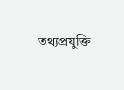তথ্যপ্রযুক্তি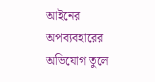আইনের অপব্যবহারের অভিযোগ তুলে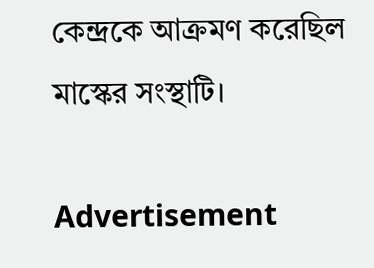কেন্দ্রকে আক্রমণ করেছিল মাস্কের সংস্থাটি।

Advertisement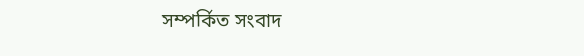সম্পর্কিত সংবাদ